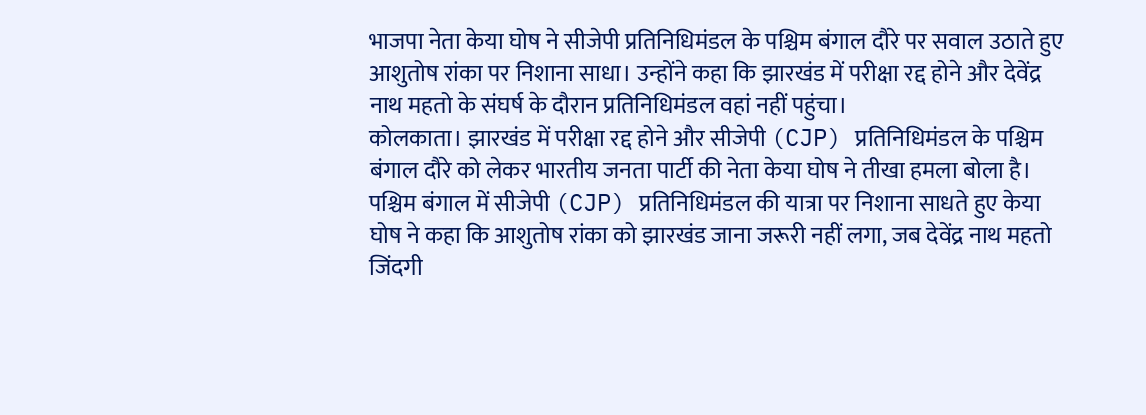भाजपा नेता केया घोष ने सीजेपी प्रतिनिधिमंडल के पश्चिम बंगाल दौरे पर सवाल उठाते हुए आशुतोष रांका पर निशाना साधा। उन्होंने कहा कि झारखंड में परीक्षा रद्द होने और देवेंद्र नाथ महतो के संघर्ष के दौरान प्रतिनिधिमंडल वहां नहीं पहुंचा।
कोलकाता। झारखंड में परीक्षा रद्द होने और सीजेपी (CJP) प्रतिनिधिमंडल के पश्चिम बंगाल दौरे को लेकर भारतीय जनता पार्टी की नेता केया घोष ने तीखा हमला बोला है। पश्चिम बंगाल में सीजेपी (CJP) प्रतिनिधिमंडल की यात्रा पर निशाना साधते हुए केया घोष ने कहा कि आशुतोष रांका को झारखंड जाना जरूरी नहीं लगा, जब देवेंद्र नाथ महतो जिंदगी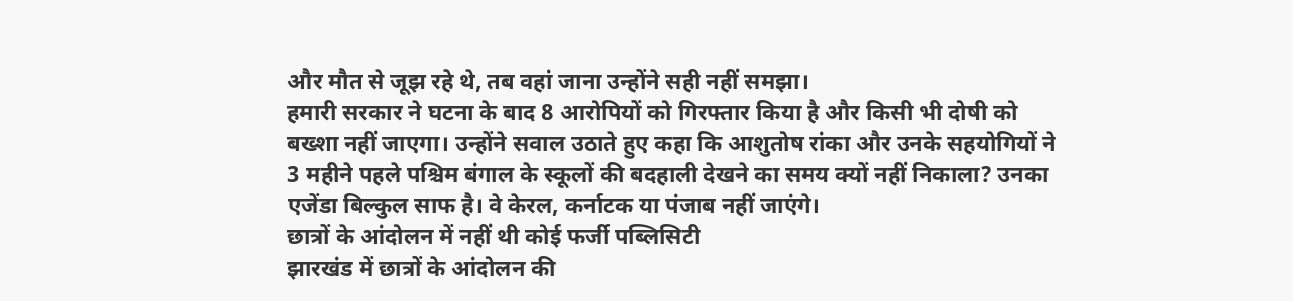और मौत से जूझ रहे थे, तब वहां जाना उन्होंने सही नहीं समझा।
हमारी सरकार ने घटना के बाद 8 आरोपियों को गिरफ्तार किया है और किसी भी दोषी को बख्शा नहीं जाएगा। उन्होंने सवाल उठाते हुए कहा कि आशुतोष रांका और उनके सहयोगियों ने 3 महीने पहले पश्चिम बंगाल के स्कूलों की बदहाली देखने का समय क्यों नहीं निकाला? उनका एजेंडा बिल्कुल साफ है। वे केरल, कर्नाटक या पंजाब नहीं जाएंगे।
छात्रों के आंदोलन में नहीं थी कोई फर्जी पब्लिसिटी
झारखंड में छात्रों के आंदोलन की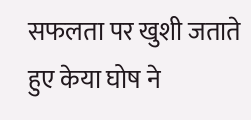सफलता पर खुशी जताते हुए केया घोष ने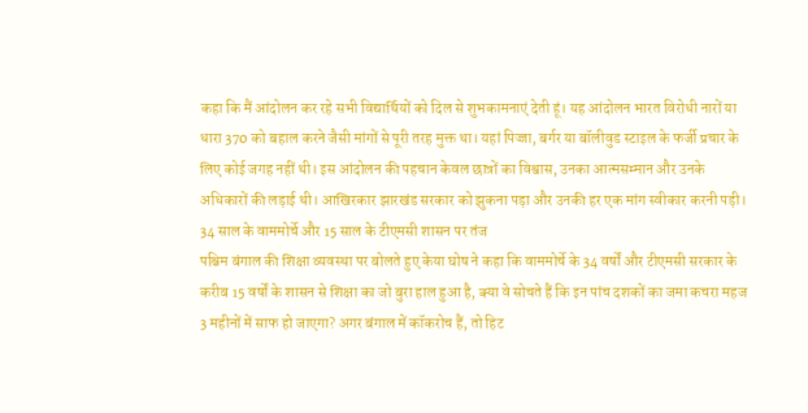कहा कि मैं आंदोलन कर रहे सभी विद्यार्थियों को दिल से शुभकामनाएं देती हूं। यह आंदोलन भारत विरोधी नारों या धारा 370 को बहाल करने जैसी मांगों से पूरी तरह मुक्त था। यहां पिज्जा, बर्गर या बॉलीवुड स्टाइल के फर्जी प्रचार के लिए कोई जगह नहीं थी। इस आंदोलन की पहचान केवल छात्रों का विश्वास, उनका आत्मसम्मान और उनके अधिकारों की लड़ाई थी। आखिरकार झारखंड सरकार को झुकना पड़ा और उनकी हर एक मांग स्वीकार करनी पड़ी।
34 साल के वाममोर्चे और 15 साल के टीएमसी शासन पर तंज
पश्चिम बंगाल की शिक्षा व्यवस्था पर बोलते हुए केया घोष ने कहा कि वाममोर्चे के 34 वर्षों और टीएमसी सरकार के करीब 15 वर्षों के शासन से शिक्षा का जो बुरा हाल हुआ है, क्या वे सोचते हैं कि इन पांच दशकों का जमा कचरा महज 3 महीनों में साफ हो जाएगा? अगर बंगाल में कॉकरोच हैं, तो हिट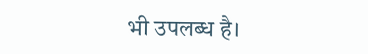भी उपलब्ध है।